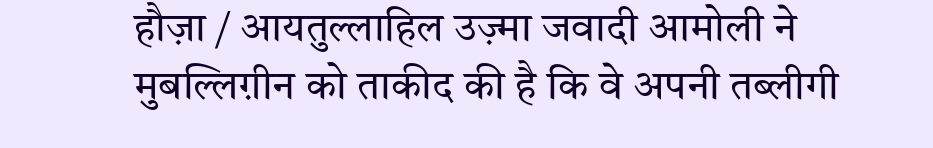हौज़ा / आयतुल्लाहिल उज़्मा जवादी आमोली ने मुबल्लिग़ीन को ताकीद की है कि वे अपनी तब्लीगी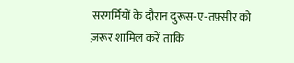सरगर्मियों के दौरान दुरूस-ए-तफ़्सीर को ज़रूर शामिल करें ताकि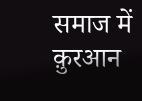समाज में क़ुरआन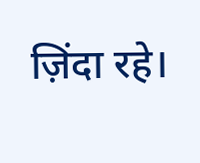ज़िंदा रहे।